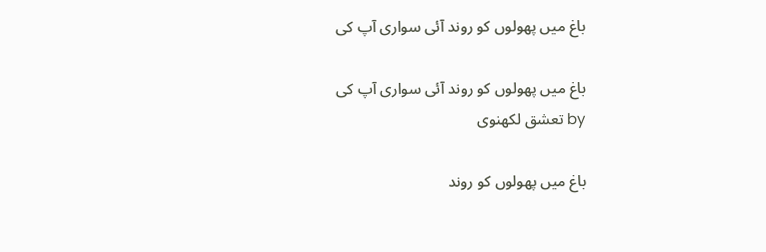باغ میں پھولوں کو روند آئی سواری آپ کی

باغ میں پھولوں کو روند آئی سواری آپ کی
by تعشق لکھنوی

باغ میں پھولوں کو روند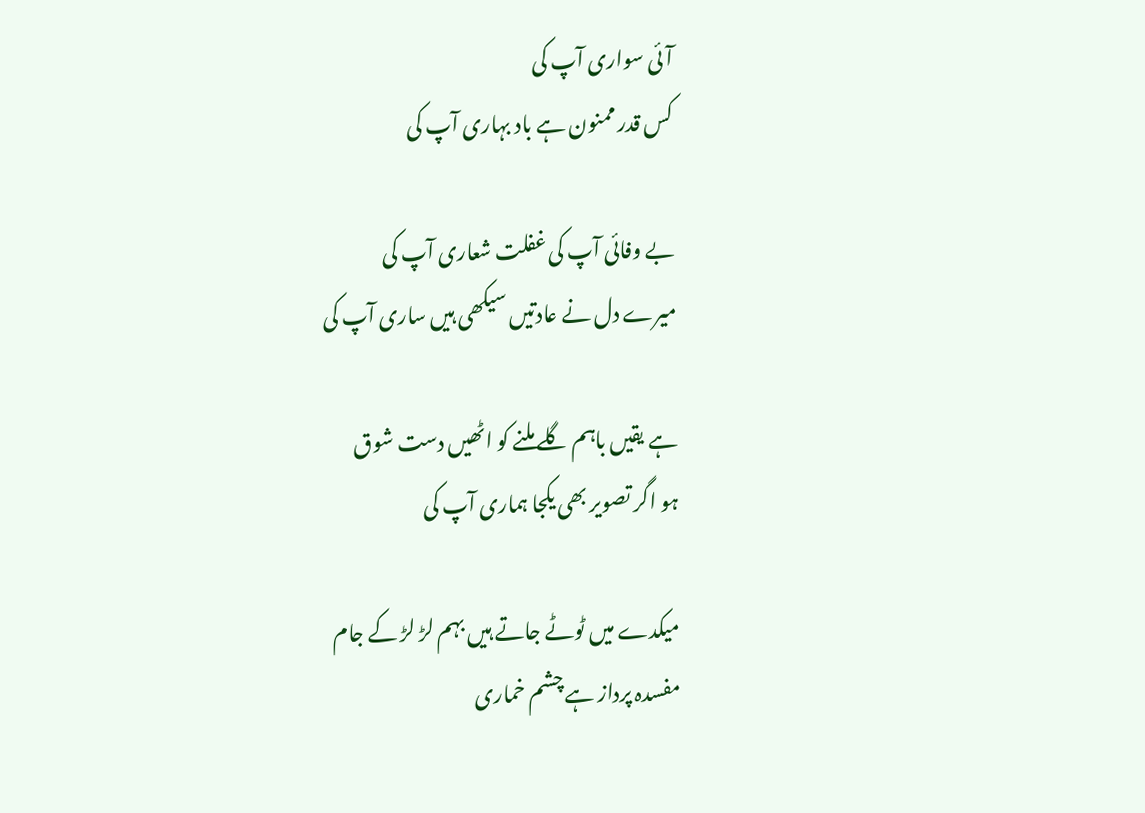آئی سواری آپ کی
کس قدر ممنون ہے باد بہاری آپ کی

بے وفائی آپ کی غفلت شعاری آپ کی
میرے دل نے عادتیں سیکھی ہیں ساری آپ کی

ہے یقیں باہم گلے ملنے کو اٹھیں دست شوق
ہو اگر تصویر بھی یکجا ہماری آپ کی

میکدے میں ٹوٹے جاتے ہیں بہم لڑ لڑ کے جام
مفسدہ پرداز ہے چشم خماری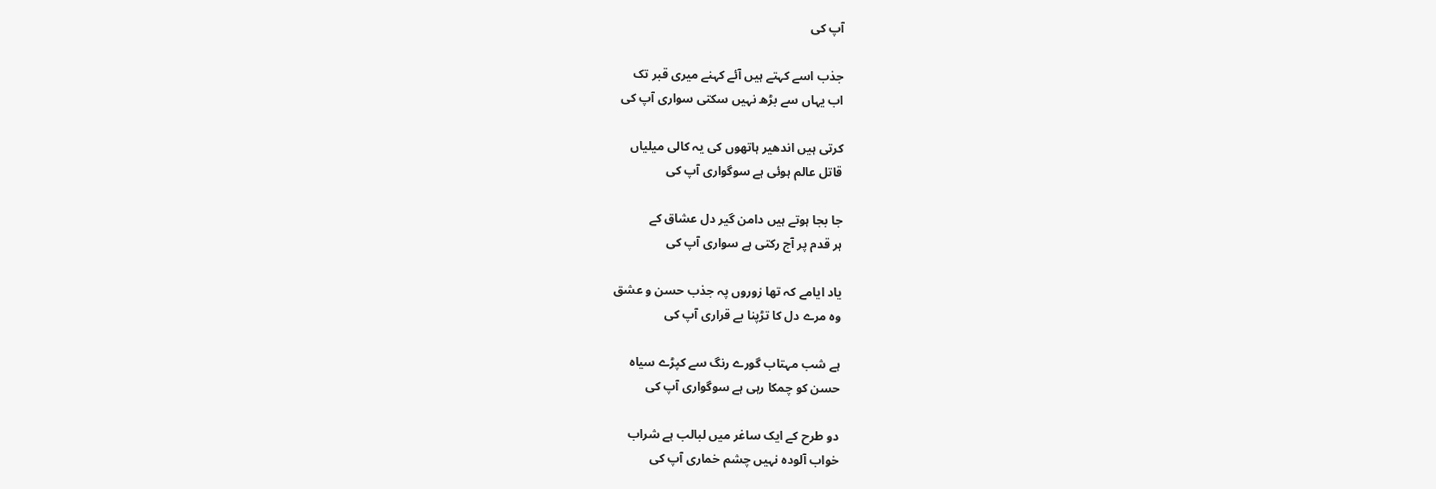آپ کی

جذب اسے کہتے ہیں آئے کہنے میری قبر تک
اب یہاں سے بڑھ نہیں سکتی سواری آپ کی

کرتی ہیں اندھیر ہاتھوں کی یہ کالی میلیاں
قاتل عالم ہوئی ہے سوگواری آپ کی

جا بجا ہوتے ہیں دامن گیر دل عشاق کے
ہر قدم پر آج رکتی ہے سواری آپ کی

یاد ایامے کہ تھا زوروں پہ جذب حسن و عشق
وہ مرے دل کا تڑپنا بے قراری آپ کی

ہے شب مہتاب گورے رنگ سے کپڑے سیاہ
حسن کو چمکا رہی ہے سوگواری آپ کی

دو طرح کے ایک ساغر میں لبالب ہے شراب
خواب آلودہ نہیں چشم خماری آپ کی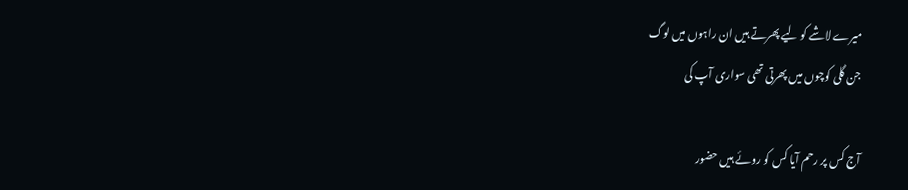میرے لاشے کو لیے پھرتے ہیں ان راہوں میں لوگ
جن گلی کوچوں میں پھرتی تھی سواری آپ کی

آج کس پر رحم آیا کس کو روئے ہیں حضور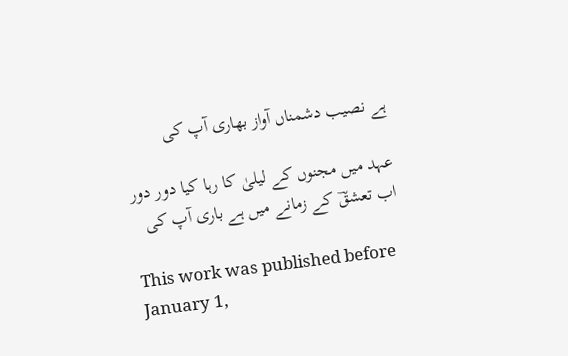ہے نصیب دشمناں آواز بھاری آپ کی

عہد میں مجنوں کے لیلیٰ کا رہا کیا دور دور
اب تعشقؔ کے زمانے میں ہے باری آپ کی

This work was published before January 1,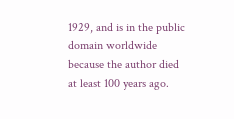1929, and is in the public domain worldwide because the author died at least 100 years ago.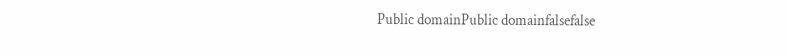Public domainPublic domainfalsefalse